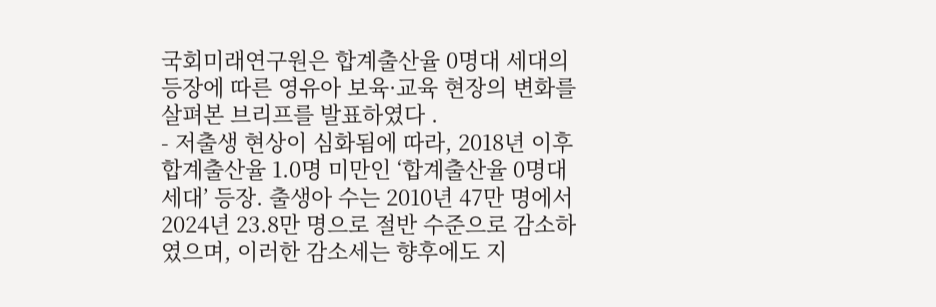국회미래연구원은 합계출산율 0명대 세대의 등장에 따른 영유아 보육·교육 현장의 변화를 살펴본 브리프를 발표하였다 .
- 저출생 현상이 심화됨에 따라, 2018년 이후 합계출산율 1.0명 미만인 ‘합계출산율 0명대 세대’ 등장. 출생아 수는 2010년 47만 명에서 2024년 23.8만 명으로 절반 수준으로 감소하였으며, 이러한 감소세는 향후에도 지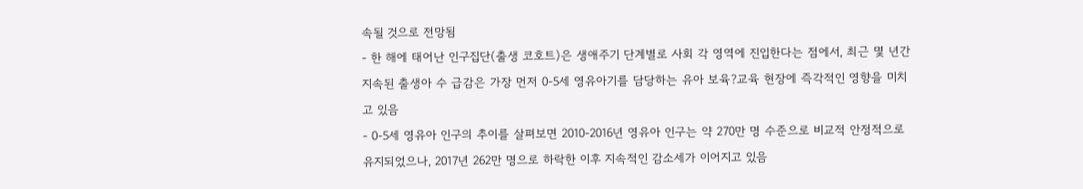속될 것으로 전망됨
- 한 해에 태어난 인구집단(출생 코호트)은 생애주기 단계별로 사회 각 영역에 진입한다는 점에서, 최근 몇 년간 지속된 출생아 수 급감은 가장 먼저 0-5세 영유아기를 담당하는 유아 보육?교육 현장에 즉각적인 영향을 미치고 있음
- 0-5세 영유아 인구의 추이를 살펴보면 2010-2016년 영유아 인구는 약 270만 명 수준으로 비교적 안정적으로 유지되었으나, 2017년 262만 명으로 하락한 이후 지속적인 감소세가 이어지고 있음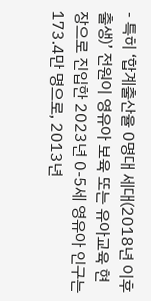- 특히 ‘합계출산율 0명대 세대(2018년 이후 출생)’ 전원이 영유아 보육 또는 유아교육 현장으로 진입한 2023년 0-5세 영유아 인구는 173.4만 명으로, 2013년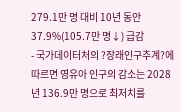279.1만 명 대비 10년 동안 37.9%(105.7만 명↓) 급감
- 국가데이터처의 ?장래인구추계?에 따르면 영유아 인구의 감소는 2028년 136.9만 명으로 최저치를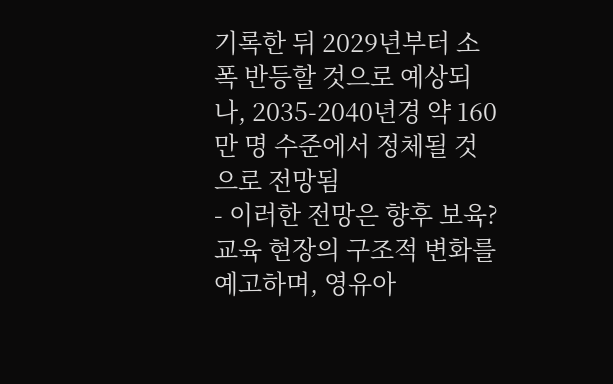기록한 뒤 2029년부터 소폭 반등할 것으로 예상되나, 2035-2040년경 약 160만 명 수준에서 정체될 것으로 전망됨
- 이러한 전망은 향후 보육?교육 현장의 구조적 변화를 예고하며, 영유아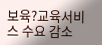보육?교육서비스 수요 감소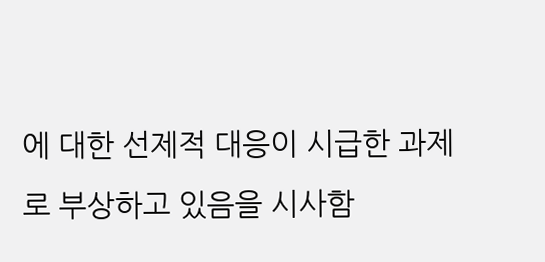에 대한 선제적 대응이 시급한 과제로 부상하고 있음을 시사함